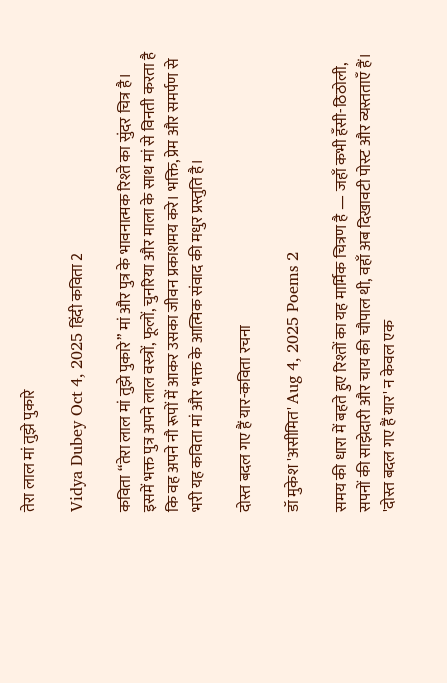तेरा लाल मां तुझे पुकारे

Vidya Dubey Oct 4, 2025 हिंदी कविता 2

कविता “तेरा लाल मां तुझे पुकारे” मां और पुत्र के भावनात्मक रिश्ते का सुंदर चित्र है। इसमें भक्त पुत्र अपने लाल वस्त्रों, फूलों, चुनरिया और माला के साथ मां से विनती करता है कि वह अपने नौ रूपों में आकर उसका जीवन प्रकाशमय करे। भक्ति, प्रेम और समर्पण से भरी यह कविता मां और भक्त के आत्मिक संवाद की मधुर प्रस्तुति है।

दोस्त बदल गए हैं यार-कविता रचना

डॉ मुकेश 'असीमित' Aug 4, 2025 Poems 2

समय की धारा में बहते हुए रिश्तों का यह मार्मिक चित्रण है — जहाँ कभी हँसी-ठिठोली, सपनों की साझेदारी और चाय की चौपाल थी, वहाँ अब दिखावटी पोस्ट और व्यस्तताएँ हैं। 'दोस्त बदल गए हैं यार' न केवल एक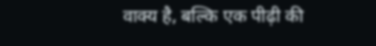वाक्य है, बल्कि एक पीढ़ी की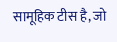सामूहिक टीस है, जो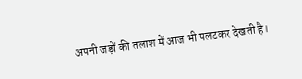अपनी जड़ों की तलाश में आज भी पलटकर देखती है।